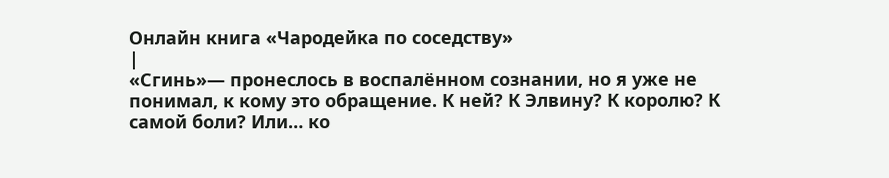Онлайн книга «Чародейка по соседству»
|
«Сгинь»— пронеслось в воспалённом сознании, но я уже не понимал, к кому это обращение. К ней? К Элвину? К королю? К самой боли? Или… ко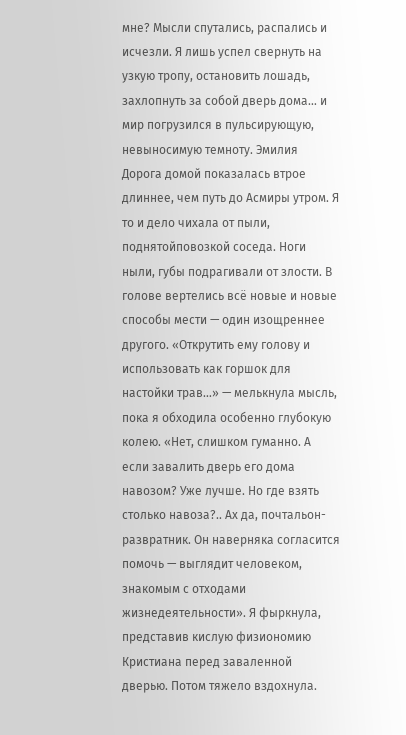мне? Мысли спутались, распались и исчезли. Я лишь успел свернуть на узкую тропу, остановить лошадь, захлопнуть за собой дверь дома… и мир погрузился в пульсирующую, невыносимую темноту. Эмилия Дорога домой показалась втрое длиннее, чем путь до Асмиры утром. Я то и дело чихала от пыли, поднятойповозкой соседа. Ноги ныли, губы подрагивали от злости. В голове вертелись всё новые и новые способы мести — один изощреннее другого. «Открутить ему голову и использовать как горшок для настойки трав…» — мелькнула мысль, пока я обходила особенно глубокую колею. «Нет, слишком гуманно. А если завалить дверь его дома навозом? Уже лучше. Но где взять столько навоза?.. Ах да, почтальон-развратник. Он наверняка согласится помочь — выглядит человеком, знакомым с отходами жизнедеятельности». Я фыркнула, представив кислую физиономию Кристиана перед заваленной дверью. Потом тяжело вздохнула.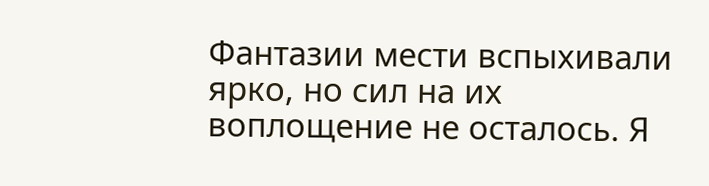Фантазии мести вспыхивали ярко, но сил на их воплощение не осталось. Я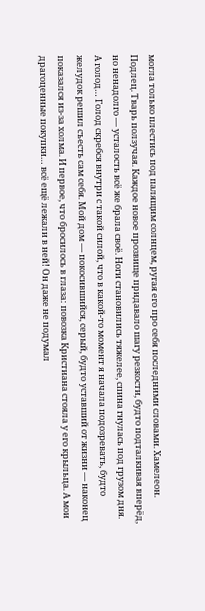могла только плестись под палящим солнцем, ругая его про себя последними словами. Хамелеон. Подлец. Тварь ползучая. Каждое новое прозвище придавало шагу резкости, будто подталкивая вперёд, но ненадолго — усталость всё же брала своё. Ноги становились тяжелее, спина гнулась под грузом дня. А голод… Голод скребся внутри с такой силой, что в какой-то момент я начала подозревать, будто желудок решил съесть сам себя. Мой дом — покосившийся, серый, будто уставший от жизни — наконец показался из-за холма. И первое, что бросилось в глаза: повозка Кристиана стояла у его крыльца. А мои драгоценные покупки… всё ещё лежали в ней! Он даже не подумал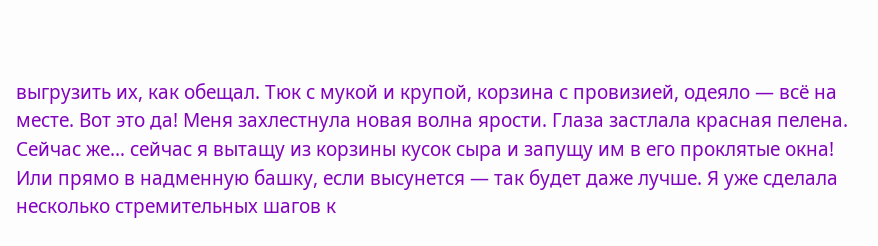выгрузить их, как обещал. Тюк с мукой и крупой, корзина с провизией, одеяло — всё на месте. Вот это да! Меня захлестнула новая волна ярости. Глаза застлала красная пелена. Сейчас же… сейчас я вытащу из корзины кусок сыра и запущу им в его проклятые окна! Или прямо в надменную башку, если высунется — так будет даже лучше. Я уже сделала несколько стремительных шагов к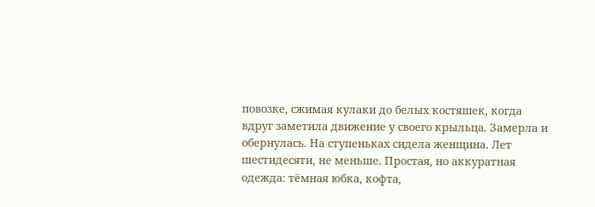повозке, сжимая кулаки до белых костяшек, когда вдруг заметила движение у своего крыльца. Замерла и обернулась. На ступеньках сидела женщина. Лет шестидесяти, не меньше. Простая, но аккуратная одежда: тёмная юбка, кофта,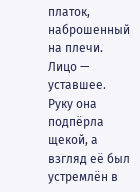платок, наброшенный на плечи. Лицо — уставшее. Руку она подпёрла щекой, а взгляд её был устремлён в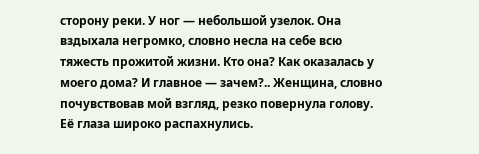сторону реки. У ног — небольшой узелок. Она вздыхала негромко, словно несла на себе всю тяжесть прожитой жизни. Кто она? Как оказалась у моего дома? И главное — зачем?.. Женщина, словно почувствовав мой взгляд, резко повернула голову. Её глаза широко распахнулись.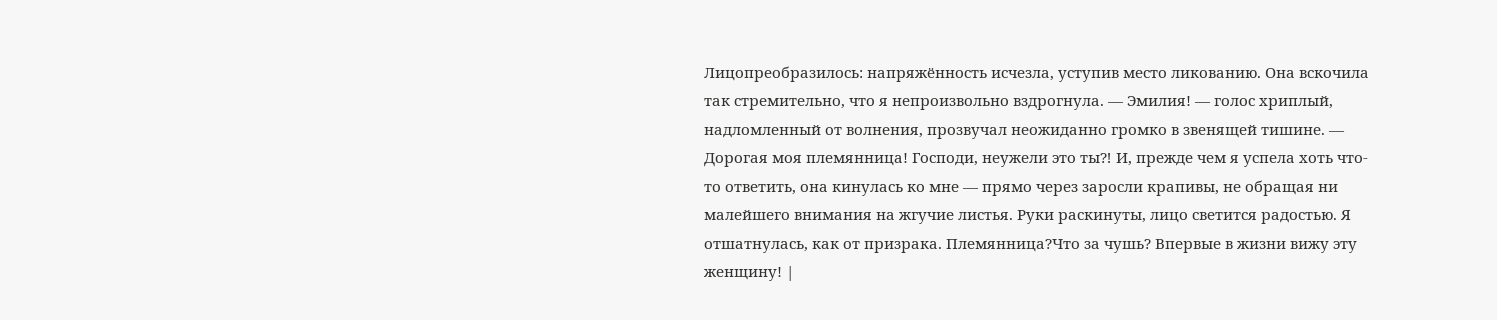Лицопреобразилось: напряжённость исчезла, уступив место ликованию. Она вскочила так стремительно, что я непроизвольно вздрогнула. — Эмилия! — голос хриплый, надломленный от волнения, прозвучал неожиданно громко в звенящей тишине. — Дорогая моя племянница! Господи, неужели это ты⁈ И, прежде чем я успела хоть что-то ответить, она кинулась ко мне — прямо через заросли крапивы, не обращая ни малейшего внимания на жгучие листья. Руки раскинуты, лицо светится радостью. Я отшатнулась, как от призрака. Племянница?Что за чушь? Впервые в жизни вижу эту женщину! |